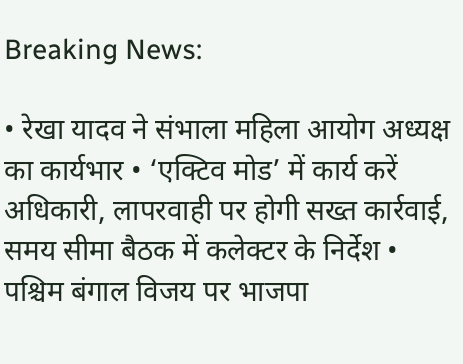Breaking News:

• रेखा यादव ने संभाला महिला आयोग अध्यक्ष का कार्यभार • ‘एक्टिव मोड’ में कार्य करें अधिकारी, लापरवाही पर होगी सख्त कार्रवाई, समय सीमा बैठक में कलेक्टर के निर्देश • पश्चिम बंगाल विजय पर भाजपा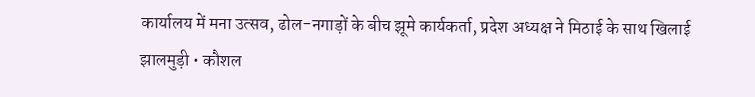कार्यालय में मना उत्सव, ढोल-नगाड़ों के बीच झूमे कार्यकर्ता, प्रदेश अध्यक्ष ने मिठाई के साथ खिलाई झालमुड़ी • कौशल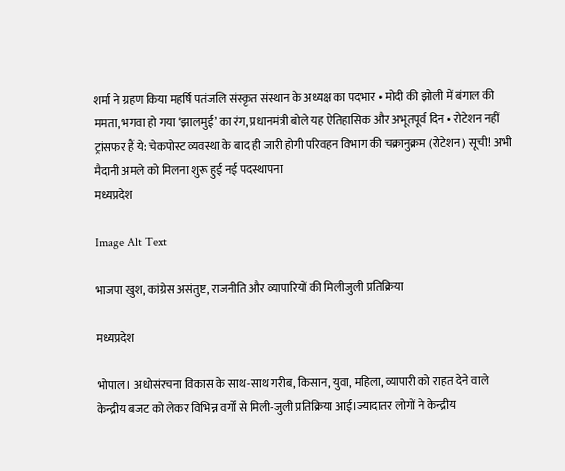शर्मा ने ग्रहण किया महर्षि पतंजलि संस्कृत संस्थान के अध्यक्ष का पदभार • मोदी की झोली में बंगाल की ममता, भगवा हो गया ‘झालमुई’ का रंग, प्रधानमंत्री बोले यह ऐतिहासिक और अभूतपूर्व दिन • रोटेशन नहीं ट्रांसफर हैं ये: चेकपोस्ट व्यवस्था के बाद ही जारी होगी परिवहन विभाग की चक्रानुक्रम (रोटेशन) सूची! अभी मैदानी अमले को मिलना शुरू हुई नई पदस्थापना
मध्यप्रदेश

Image Alt Text

भाजपा खुश, कांग्रेस असंतुष्ट, राजनीति और व्यापारियों की मिलीजुली प्रतिक्रिया

मध्यप्रदेश

भोपाल। अधोसंरचना विकास के साथ-साथ गरीब, किसान, युवा, महिला, व्यापारी को राहत देने वाले केन्द्रीय बजट को लेकर विभिन्न वर्गों से मिली-जुली प्रतिक्रिया आई।ज्यादातर लोगों ने केन्द्रीय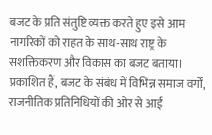बजट के प्रति संतुष्टि व्यक्त करते हुए इसे आम नागरिकों को राहत के साथ-साथ राष्ट्र के सशक्तिकरण और विकास का बजट बताया। प्रकाशित हैं, बजट के संबंध में विभिन्न समाज वर्गों, राजनीतिक प्रतिनिधियों की ओर से आईं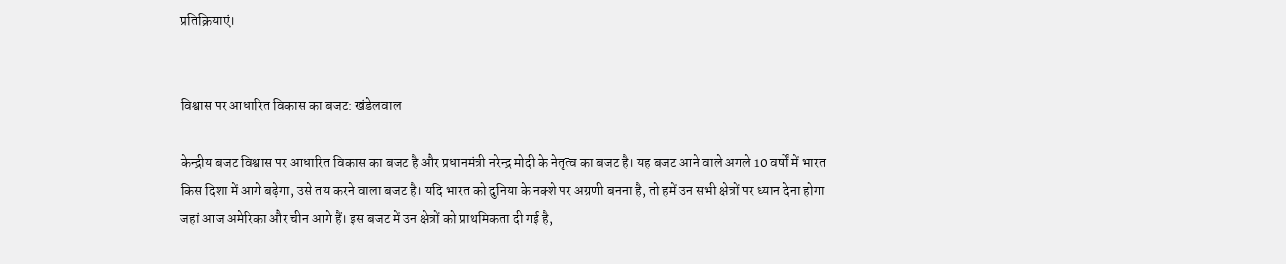प्रतिक्रियाएं।


विश्वास पर आधारित विकास का बजट: खंडेलवाल

केन्द्रीय बजट विश्वास पर आधारित विकास का बजट है और प्रधानमंत्री नरेन्द्र मोदी के नेतृत्व का बजट है। यह बजट आने वाले अगले 10 वर्षों में भारत किस दिशा में आगे बढ़ेगा, उसे तय करने वाला बजट है। यदि भारत को दुनिया के नक्शे पर अग्रणी बनना है, तो हमें उन सभी क्षेत्रों पर ध्यान देना होगा जहां आज अमेरिका और चीन आगे हैं। इस बजट में उन क्षेत्रों को प्राथमिकता दी गई है,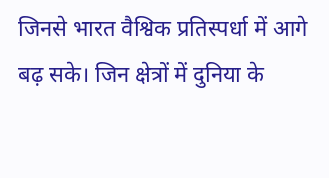जिनसे भारत वैश्विक प्रतिस्पर्धा में आगे बढ़ सके। जिन क्षेत्रों में दुनिया के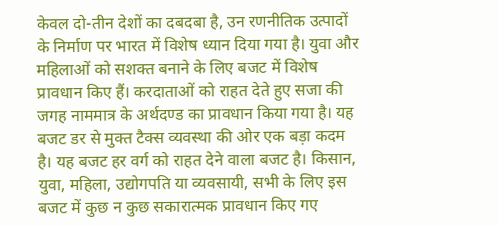केवल दो-तीन देशों का दबदबा है, उन रणनीतिक उत्पादों के निर्माण पर भारत में विशेष ध्यान दिया गया है। युवा और महिलाओं को सशक्त बनाने के लिए बजट में विशेष प्रावधान किए हैं। करदाताओं को राहत देते हुए सजा की जगह नाममात्र के अर्थदण्ड का प्रावधान किया गया है। यह बजट डर से मुक्त टैक्स व्यवस्था की ओर एक बड़ा कदम है। यह बजट हर वर्ग को राहत देने वाला बजट है। किसान, युवा, महिला, उद्योगपति या व्यवसायी, सभी के लिए इस बजट में कुछ न कुछ सकारात्मक प्रावधान किए गए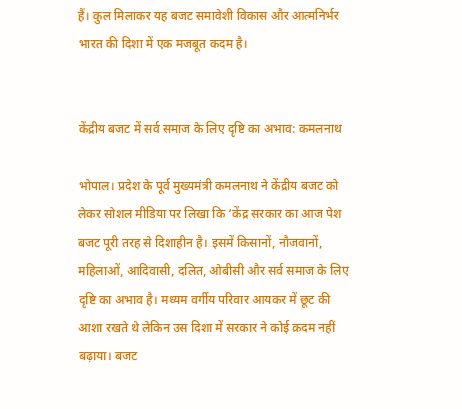हैं। कुल मिलाकर यह बजट समावेशी विकास और आत्मनिर्भर भारत की दिशा में एक मजबूत कदम है।


केंद्रीय बजट में सर्व समाज के लिए दृष्टि का अभाव: कमलनाथ

भोपाल। प्रदेश के पूर्व मुख्यमंत्री कमलनाथ ने केंद्रीय बजट को लेकर सोशल मीडिया पर लिखा कि ‘केंद्र सरकार का आज पेश बजट पूरी तरह से दिशाहीन है। इसमें किसानों, नौजवानों, महिलाओं, आदिवासी, दलित, ओबीसी और सर्व समाज के लिए दृष्टि का अभाव है। मध्यम वर्गीय परिवार आयकर में छूट की आशा रखते थे लेकिन उस दिशा में सरकार ने कोई क़दम नहीं बढ़ाया। बजट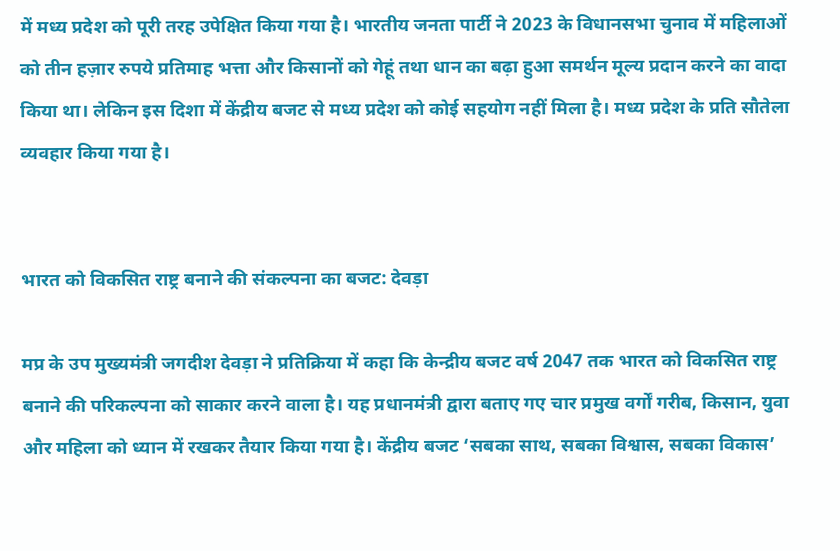में मध्य प्रदेश को पूरी तरह उपेक्षित किया गया है। भारतीय जनता पार्टी ने 2023 के विधानसभा चुनाव में महिलाओं को तीन हज़ार रुपये प्रतिमाह भत्ता और किसानों को गेहूं तथा धान का बढ़ा हुआ समर्थन मूल्य प्रदान करने का वादा किया था। लेकिन इस दिशा में केंद्रीय बजट से मध्य प्रदेश को कोई सहयोग नहीं मिला है। मध्य प्रदेश के प्रति सौतेला व्यवहार किया गया है।


भारत को विकसित राष्ट्र बनाने की संकल्पना का बजट: देवड़ा

मप्र के उप मुख्यमंत्री जगदीश देवड़ा ने प्रतिक्रिया में कहा कि केन्द्रीय बजट वर्ष 2047 तक भारत को विकसित राष्ट्र बनाने की परिकल्पना को साकार करने वाला है। यह प्रधानमंत्री द्वारा बताए गए चार प्रमुख वर्गों गरीब, किसान, युवा और महिला को ध्यान में रखकर तैयार किया गया है। केंद्रीय बजट ‘सबका साथ, सबका विश्वास, सबका विकास’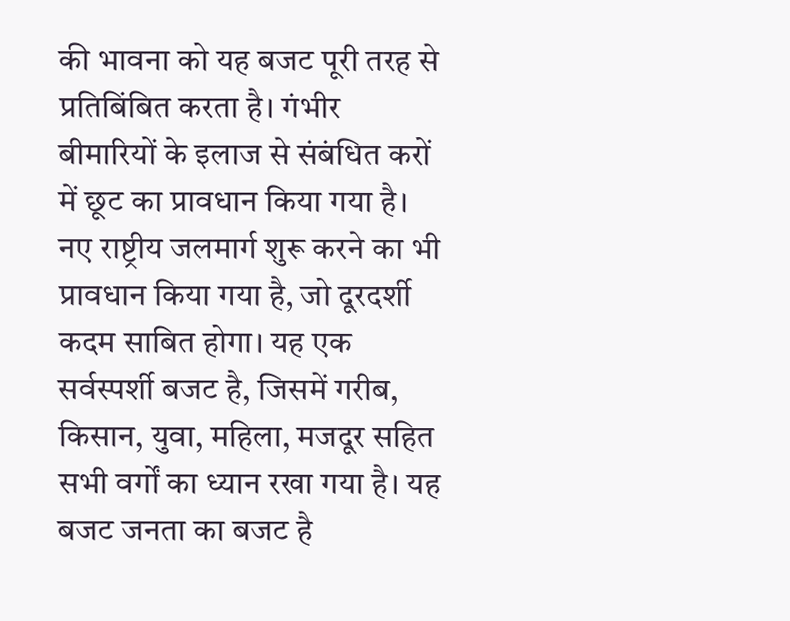की भावना को यह बजट पूरी तरह से प्रतिबिंबित करता है। गंभीर बीमारियों के इलाज से संबंधित करों में छूट का प्रावधान किया गया है। नए राष्ट्रीय जलमार्ग शुरू करने का भी प्रावधान किया गया है, जो दूरदर्शी कदम साबित होगा। यह एक सर्वस्पर्शी बजट है, जिसमें गरीब, किसान, युवा, महिला, मजदूर सहित सभी वर्गों का ध्यान रखा गया है। यह बजट जनता का बजट है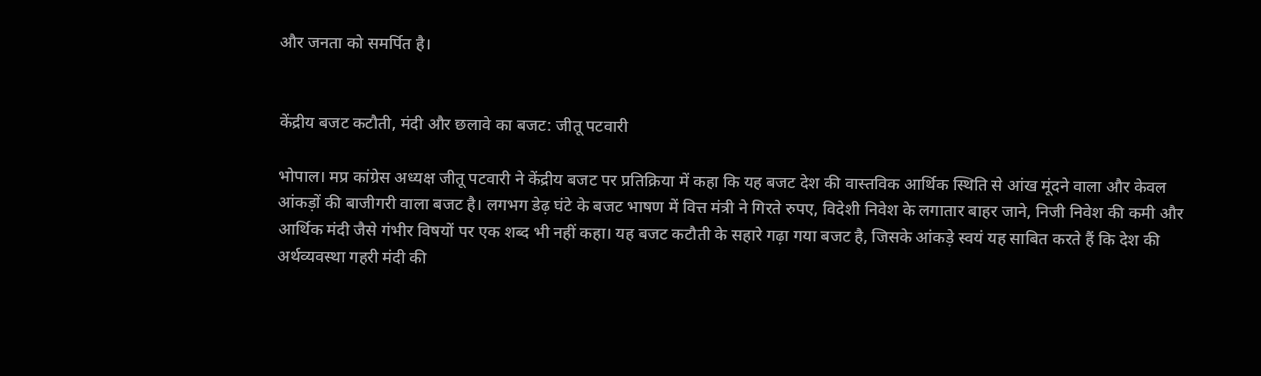और जनता को समर्पित है।


केंद्रीय बजट कटौती, मंदी और छलावे का बजट: जीतू पटवारी

भोपाल। मप्र कांग्रेस अध्यक्ष जीतू पटवारी ने केंद्रीय बजट पर प्रतिक्रिया में कहा कि यह बजट देश की वास्तविक आर्थिक स्थिति से आंख मूंदने वाला और केवल आंकड़ों की बाजीगरी वाला बजट है। लगभग डेढ़ घंटे के बजट भाषण में वित्त मंत्री ने गिरते रुपए, विदेशी निवेश के लगातार बाहर जाने, निजी निवेश की कमी और आर्थिक मंदी जैसे गंभीर विषयों पर एक शब्द भी नहीं कहा। यह बजट कटौती के सहारे गढ़ा गया बजट है, जिसके आंकड़े स्वयं यह साबित करते हैं कि देश की अर्थव्यवस्था गहरी मंदी की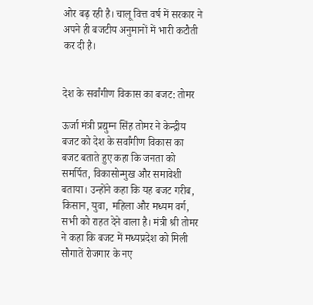ओर बढ़ रही है। चालू वित्त वर्ष में सरकार ने अपने ही बजटीय अनुमानों में भारी कटौती कर दी है।


देश के सर्वांगीण विकास का बजट: तोमर

ऊर्जा मंत्री प्रद्युम्न सिंह तोमर ने केन्द्रीय बजट को देश के सर्वांगीण विकास का बजट बताते हुए कहा कि जनता को समर्पित, विकासोन्मुख और समावेशी बताया। उन्होंने कहा कि यह बजट गरीब, किसान, युवा, महिला और मध्यम वर्ग, सभी को राहत देने वाला है। मंत्री श्री तोमर ने कहा कि बजट में मध्यप्रदेश को मिली सौगातें रोजगार के नए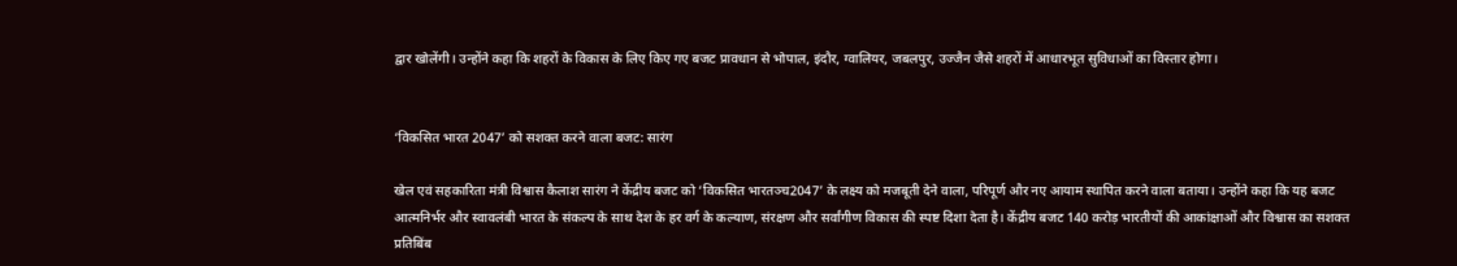द्वार खोलेंगी। उन्होंने कहा कि शहरों के विकास के लिए किए गए बजट प्रावधान से भोपाल, इंदौर, ग्वालियर, जबलपुर, उज्जैन जैसे शहरों में आधारभूत सुविधाओं का विस्तार होगा।


‘विकसित भारत 2047’ को सशक्त करने वाला बजट: सारंग

खेल एवं सहकारिता मंत्री विश्वास कैलाश सारंग ने केंद्रीय बजट को ‘विकसित भारतञ्च2047’ के लक्ष्य को मजबूती देने वाला, परिपूर्ण और नए आयाम स्थापित करने वाला बताया। उन्होंने कहा कि यह बजट आत्मनिर्भर और स्वावलंबी भारत के संकल्प के साथ देश के हर वर्ग के कल्याण, संरक्षण और सर्वांगीण विकास की स्पष्ट दिशा देता है। केंद्रीय बजट 140 करोड़ भारतीयों की आकांक्षाओं और विश्वास का सशक्त प्रतिबिंब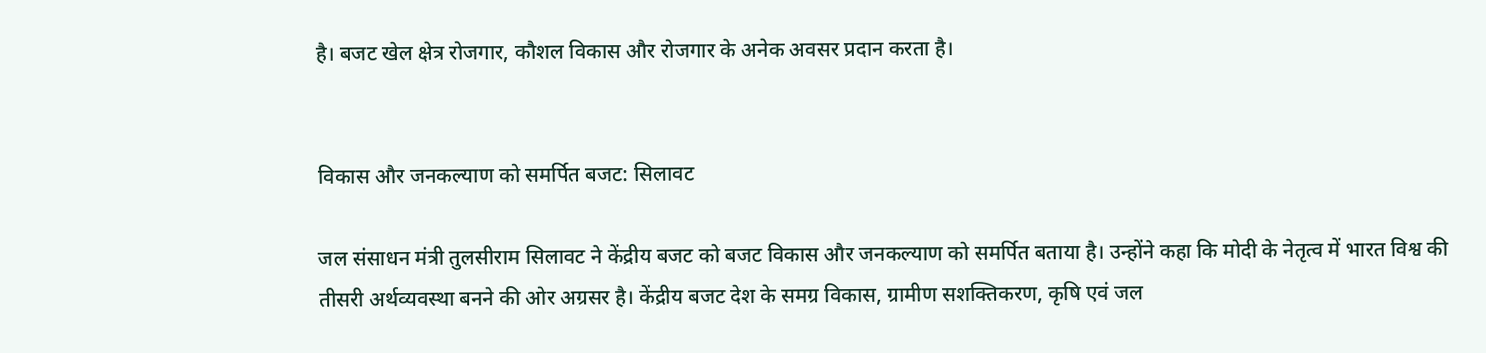है। बजट खेल क्षेत्र रोजगार, कौशल विकास और रोजगार के अनेक अवसर प्रदान करता है।


विकास और जनकल्याण को समर्पित बजट: सिलावट

जल संसाधन मंत्री तुलसीराम सिलावट ने केंद्रीय बजट को बजट विकास और जनकल्याण को समर्पित बताया है। उन्होंने कहा कि मोदी के नेतृत्व में भारत विश्व की तीसरी अर्थव्यवस्था बनने की ओर अग्रसर है। केंद्रीय बजट देश के समग्र विकास, ग्रामीण सशक्तिकरण, कृषि एवं जल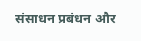संसाधन प्रबंधन और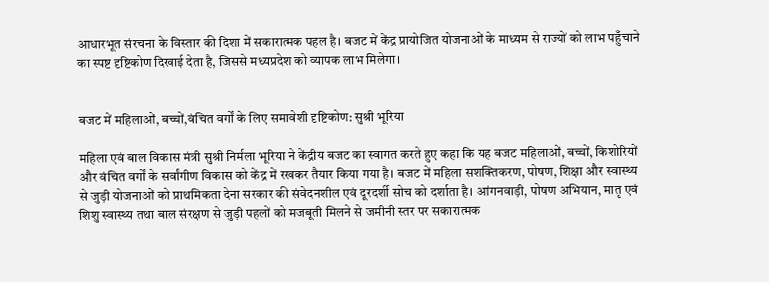आधारभूत संरचना के विस्तार की दिशा में सकारात्मक पहल है। बजट में केंद्र प्रायोजित योजनाओं के माध्यम से राज्यों को लाभ पहुँचाने का स्पष्ट दृष्टिकोण दिखाई देता है, जिससे मध्यप्रदेश को व्यापक लाभ मिलेगा।


बजट में महिलाओं, बच्चों,वंचित वर्गों के लिए समावेशी दृष्टिकोण: सुश्री भूरिया

महिला एवं बाल विकास मंत्री सुश्री निर्मला भूरिया ने केंद्रीय बजट का स्वागत करते हुए कहा कि यह बजट महिलाओं, बच्चों, किशोरियों और वंचित वर्गों के सर्वांगीण विकास को केंद्र में रखकर तैयार किया गया है। बजट में महिला सशक्तिकरण, पोषण, शिक्षा और स्वास्थ्य से जुड़ी योजनाओं को प्राथमिकता देना सरकार की संवेदनशील एवं दूरदर्शी सोच को दर्शाता है। आंगनवाड़ी, पोषण अभियान, मातृ एवं शिशु स्वास्थ्य तथा बाल संरक्षण से जुड़ी पहलों को मजबूती मिलने से जमीनी स्तर पर सकारात्मक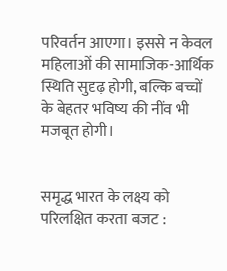परिवर्तन आएगा। इससे न केवल महिलाओं की सामाजिक-आर्थिक स्थिति सुदृढ़ होगी, बल्कि बच्चों के बेहतर भविष्य की नींव भी मजबूत होगी।


समृद्ध भारत के लक्ष्य को परिलक्षित करता बजट :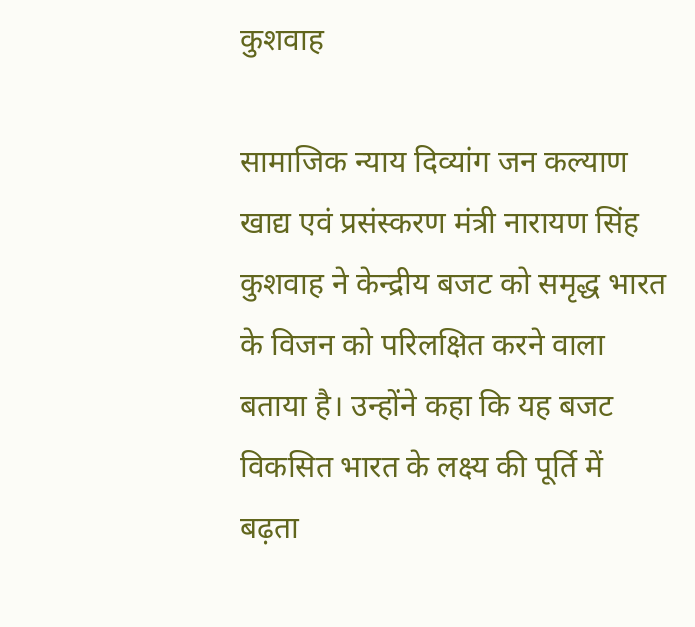कुशवाह

सामाजिक न्याय दिव्यांग जन कल्याण खाद्य एवं प्रसंस्करण मंत्री नारायण सिंह कुशवाह ने केन्द्रीय बजट को समृद्ध भारत के विजन को परिलक्षित करने वाला बताया है। उन्होंने कहा कि यह बजट विकसित भारत के लक्ष्य की पूर्ति में बढ़ता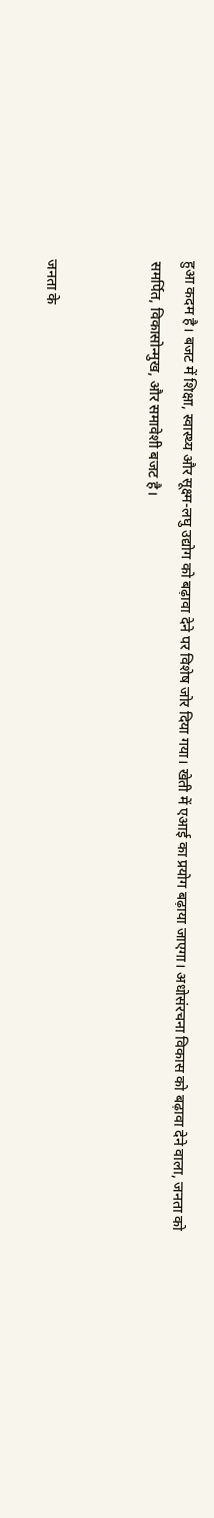हुआ कदम है। बजट में शिक्षा, स्वास्थ्य और सूक्ष्म-लघु उद्योग को बढ़ावा देने पर विशेष जोर दिया गया। खेती में एआई का प्रयोग बढ़ाया जाएगा। अधोसंरचना विकास को बढ़ावा देने वाला, जनता को समर्पित, विकासोन्मुख, और समावेशी बजट है।


जनता के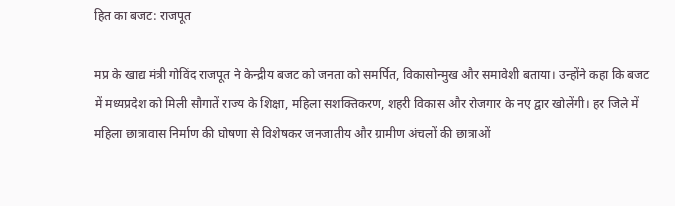हित का बजट: राजपूत

मप्र के खाद्य मंत्री गोविंद राजपूत ने केन्द्रीय बजट को जनता को समर्पित, विकासोन्मुख और समावेशी बताया। उन्होंने कहा कि बजट में मध्यप्रदेश को मिली सौगातें राज्य के शिक्षा, महिला सशक्तिकरण, शहरी विकास और रोजगार के नए द्वार खोलेंगी। हर जिले में महिला छात्रावास निर्माण की घोषणा से विशेषकर जनजातीय और ग्रामीण अंचलों की छात्राओं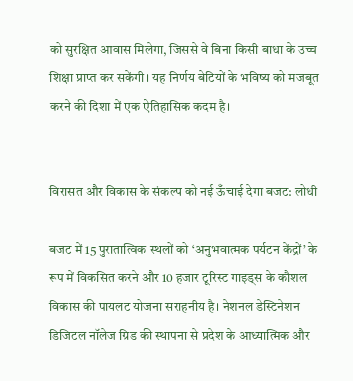को सुरक्षित आवास मिलेगा, जिससे वे बिना किसी बाधा के उच्च शिक्षा प्राप्त कर सकेंगी। यह निर्णय बेटियों के भविष्य को मजबूत करने की दिशा में एक ऐतिहासिक कदम है।


विरासत और विकास के संकल्प को नई ऊँचाई देगा बजट: लोधी

बजट में 15 पुरातात्विक स्थलों को ‘अनुभवात्मक पर्यटन केंद्रों’ के रूप में विकसित करने और 10 हजार टूरिस्ट गाइड्स के कौशल विकास की पायलट योजना सराहनीय है। नेशनल डेस्टिनेशन डिजिटल नॉलेज ग्रिड की स्थापना से प्रदेश के आध्यात्मिक और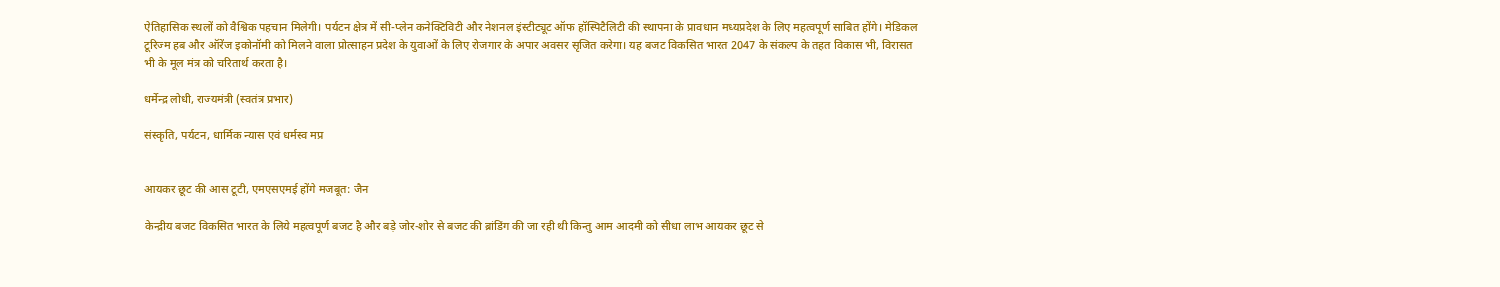ऐतिहासिक स्थलों को वैश्विक पहचान मिलेगी। पर्यटन क्षेत्र में सी-प्लेन कनेक्टिविटी और नेशनल इंस्टीट्यूट ऑफ हॉस्पिटैलिटी की स्थापना के प्रावधान मध्यप्रदेश के लिए महत्वपूर्ण साबित होंगे। मेडिकल टूरिज्म हब और ऑरेंज इकोनॉमी को मिलने वाला प्रोत्साहन प्रदेश के युवाओं के लिए रोजगार के अपार अवसर सृजित करेगा। यह बजट विकसित भारत 2047 के संकल्प के तहत विकास भी, विरासत भी के मूल मंत्र को चरितार्थ करता है।

धर्मेन्द्र लोधी, राज्यमंत्री (स्वतंत्र प्रभार)

संस्कृति, पर्यटन, धार्मिक न्यास एवं धर्मस्व मप्र


आयकर छूट की आस टूटी, एमएसएमई होंगे मजबूत: जैन

केन्द्रीय बजट विकसित भारत के लिये महत्वपूर्ण बजट है और बड़े जोर-शोर से बजट की ब्रांडिंग की जा रही थी किन्तु आम आदमी को सीधा लाभ आयकर छूट से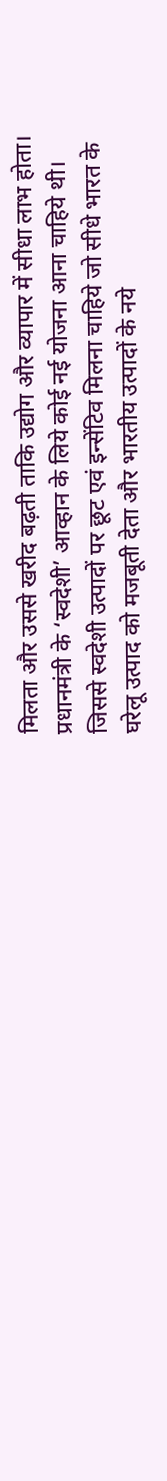मिलता और उससे खरीद बढ़ती ताकि उद्योग और व्यापार में सीधा लाभ होता। प्रधानमंत्री के ‘स्वदेशी’ आव्हान के लिये कोई नई योजना आना चाहिये थी। जिससे स्वदेशी उत्पादों पर छूट एवं इन्सेंटिव मिलना चाहिये जो सीधे भारत के घरेलू उत्पाद को मजबूती देता और भारतीय उत्पादों के नये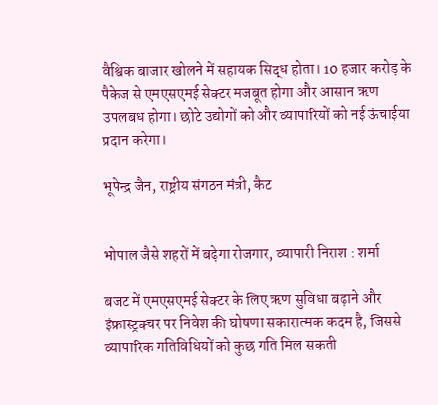वैश्विक बाजार खोलने में सहायक सिद्ध होता। 10 हजार करोड़ के पैकेज से एमएसएमई सेक्टर मजबूत होगा और आसान ऋण उपलबध होगा। छोटे उद्योगों को और व्यापारियों को नई ऊंचाईया प्रदान करेगा।

भूपेन्द्र जैन, राष्ट्रीय संगठन मंत्री, कैट


भोपाल जैसे शहरों में बढ़ेगा रोजगार, व्यापारी निराश : शर्मा

बजट में एमएसएमई सेक्टर के लिए ऋण सुविधा बढ़ाने और इंफ्रास्ट्रक्चर पर निवेश की घोषणा सकारात्मक कदम है, जिससे व्यापारिक गतिविधियों को कुछ गति मिल सकती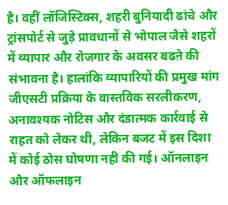है। वहीं लॉजिस्टिक्स, शहरी बुनियादी ढांचे और ट्रांसपोर्ट से जुड़े प्रावधानों से भोपाल जैसे शहरों में व्यापार और रोजगार के अवसर बढऩे की संभावना है। हालांकि व्यापारियों की प्रमुख मांग जीएसटी प्रक्रिया के वास्तविक सरलीकरण, अनावश्यक नोटिस और दंडात्मक कार्रवाई से राहत को लेकर थी, लेकिन बजट में इस दिशा में कोई ठोस घोषणा नहीं की गई। ऑनलाइन और ऑफलाइन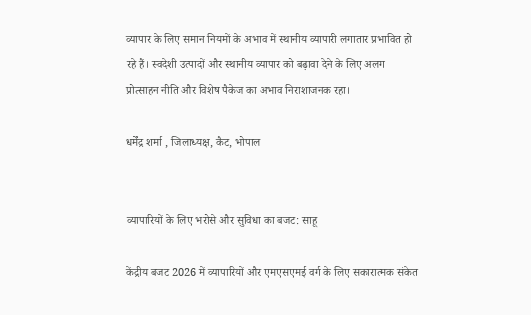व्यापार के लिए समान नियमों के अभाव में स्थानीय व्यापारी लगातार प्रभावित हो रहे हैं। स्वदेशी उत्पादों और स्थानीय व्यापार को बढ़ावा देने के लिए अलग प्रोत्साहन नीति और विशेष पैकेज का अभाव निराशाजनक रहा।

धर्मेंद्र शर्मा , जिलाध्यक्ष, कैट, भोपाल


व्यापारियों के लिए भरोसे और सुविधा का बजट: साहू

केंद्रीय बजट 2026 में व्यापारियों और एमएसएमई वर्ग के लिए सकारात्मक संकेत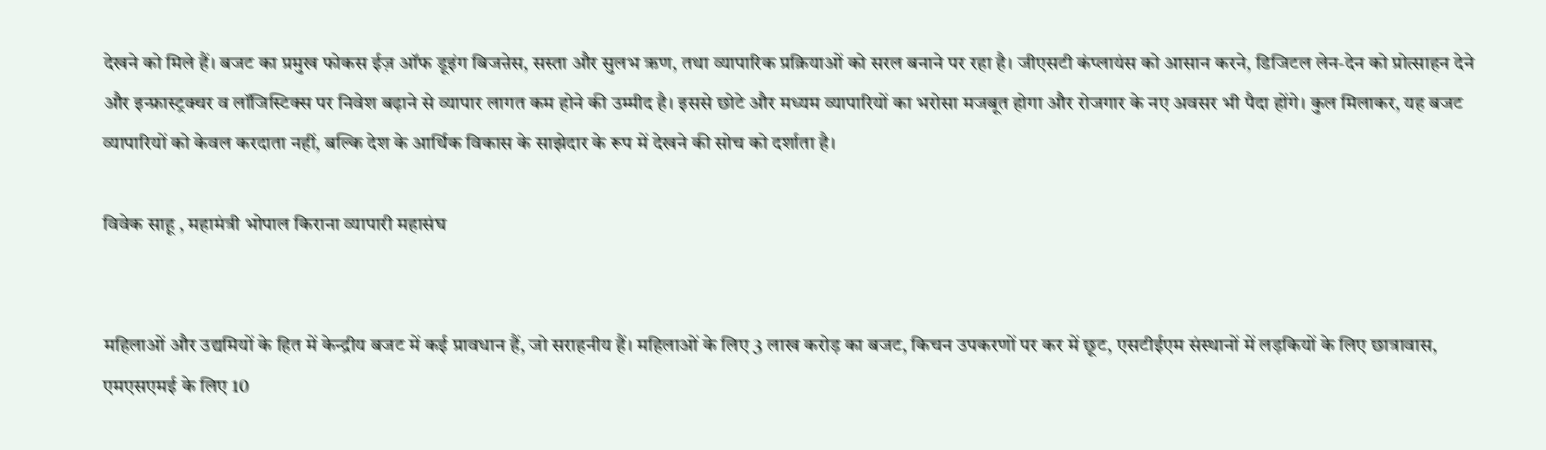देखने को मिले हैं। बजट का प्रमुख फोकस ईज़ ऑफ डूइंग बिजऩेस, सस्ता और सुलभ ऋण, तथा व्यापारिक प्रक्रियाओं को सरल बनाने पर रहा है। जीएसटी कंप्लायंस को आसान करने, डिजिटल लेन-देन को प्रोत्साहन देने और इन्फ्रास्ट्रक्चर व लॉजिस्टिक्स पर निवेश बढ़ाने से व्यापार लागत कम होने की उम्मीद है। इससे छोटे और मध्यम व्यापारियों का भरोसा मजबूत होगा और रोजगार के नए अवसर भी पैदा होंगे। कुल मिलाकर, यह बजट व्यापारियों को केवल करदाता नहीं, बल्कि देश के आर्थिक विकास के साझेदार के रूप में देखने की सोच को दर्शाता है।

विवेक साहू , महामंत्री भोपाल किराना व्यापारी महासंघ


महिलाओं और उद्यमियों के हित में केन्द्रीय बजट में कई प्रावधान हैं, जो सराहनीय हैं। महिलाओं के लिए 3 लाख करोड़ का बजट, किचन उपकरणों पर कर में छूट, एसटीईएम संस्थानों में लड़कियों के लिए छात्रावास, एमएसएमई के लिए 10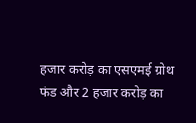हजार करोड़ का एसएमई ग्रोथ फंड और 2 हजार करोड़ का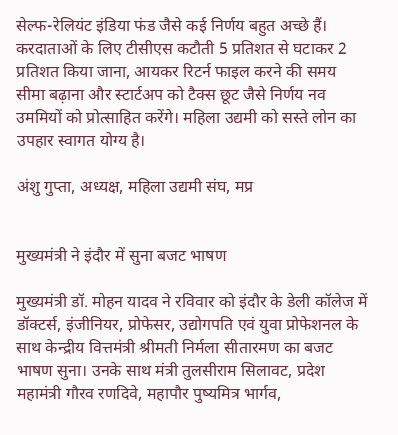सेल्फ-रेलियंट इंडिया फंड जैसे कई निर्णय बहुत अच्छे हैं। करदाताओं के लिए टीसीएस कटौती 5 प्रतिशत से घटाकर 2 प्रतिशत किया जाना, आयकर रिटर्न फाइल करने की समय सीमा बढ़ाना और स्टार्टअप को टैक्स छूट जैसे निर्णय नव उममियों को प्रोत्साहित करेंगे। महिला उद्यमी को सस्ते लोन का उपहार स्वागत योग्य है।

अंशु गुप्ता, अध्यक्ष, महिला उद्यमी संघ, मप्र


मुख्यमंत्री ने इंदौर में सुना बजट भाषण

मुख्यमंत्री डॉ. मोहन यादव ने रविवार को इंदौर के डेली कॉलेज में डॉक्टर्स, इंजीनियर, प्रोफेसर, उद्योगपति एवं युवा प्रोफेशनल के साथ केन्द्रीय वित्तमंत्री श्रीमती निर्मला सीतारमण का बजट भाषण सुना। उनके साथ मंत्री तुलसीराम सिलावट, प्रदेश महामंत्री गौरव रणदिवे, महापौर पुष्यमित्र भार्गव,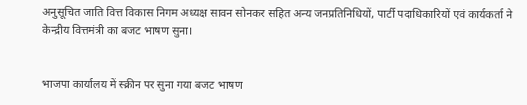अनुसूचित जाति वित्त विकास निगम अध्यक्ष सावन सोनकर सहित अन्य जनप्रतिनिधियों, पार्टी पदाधिकारियों एवं कार्यकर्ता ने केन्द्रीय वित्तमंत्री का बजट भाषण सुना।


भाजपा कार्यालय में स्क्रीन पर सुना गया बजट भाषण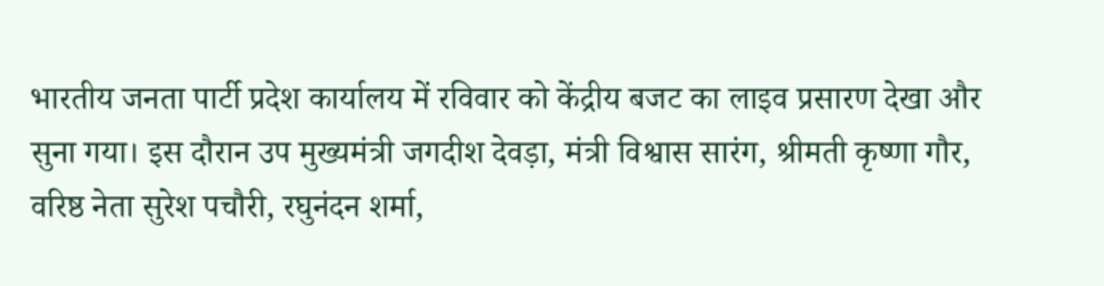भारतीय जनता पार्टी प्रदेश कार्यालय में रविवार को केंद्रीय बजट का लाइव प्रसारण देखा और सुना गया। इस दौरान उप मुख्यमंत्री जगदीश देवड़ा, मंत्री विश्वास सारंग, श्रीमती कृष्णा गौर, वरिष्ठ नेता सुरेश पचौरी, रघुनंदन शर्मा,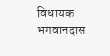विधायक भगवानदास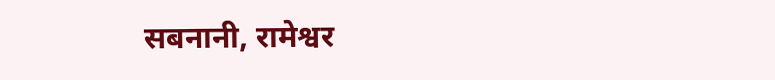सबनानी, रामेश्वर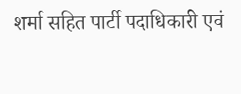शर्मा सहित पार्टी पदाधिकारी एवं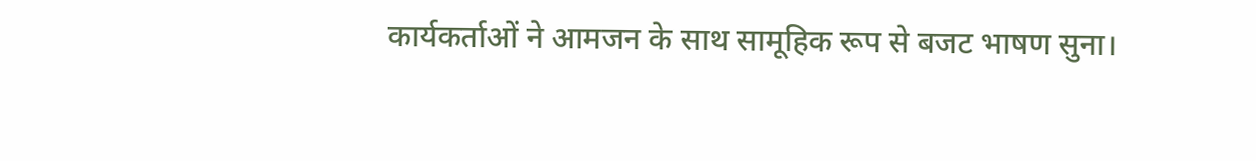कार्यकर्ताओं ने आमजन के साथ सामूहिक रूप से बजट भाषण सुना।